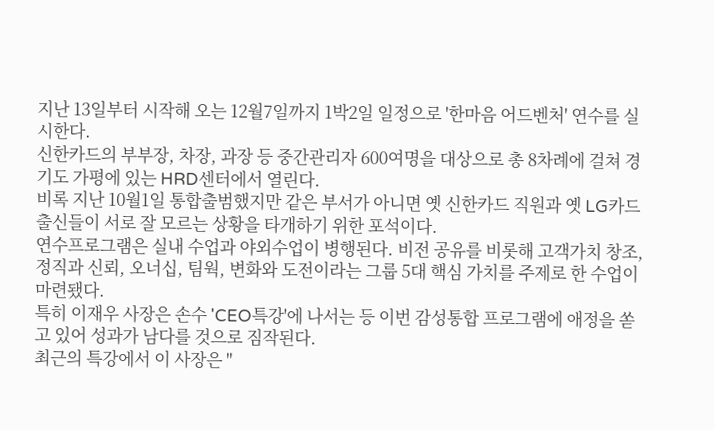지난 13일부터 시작해 오는 12월7일까지 1박2일 일정으로 '한마음 어드벤처' 연수를 실시한다.
신한카드의 부부장, 차장, 과장 등 중간관리자 600여명을 대상으로 총 8차례에 걸쳐 경기도 가평에 있는 HRD센터에서 열린다.
비록 지난 10월1일 통합출범했지만 같은 부서가 아니면 옛 신한카드 직원과 옛 LG카드 출신들이 서로 잘 모르는 상황을 타개하기 위한 포석이다.
연수프로그램은 실내 수업과 야외수업이 병행된다. 비전 공유를 비롯해 고객가치 창조, 정직과 신뢰, 오너십, 팀웍, 변화와 도전이라는 그룹 5대 핵심 가치를 주제로 한 수업이 마련됐다.
특히 이재우 사장은 손수 'CEO특강'에 나서는 등 이번 감성통합 프로그램에 애정을 쏟고 있어 성과가 남다를 것으로 짐작된다.
최근의 특강에서 이 사장은 "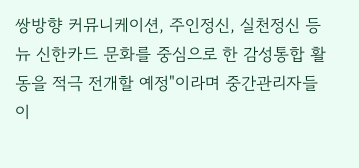쌍방향 커뮤니케이션, 주인정신, 실천정신 등 뉴 신한카드 문화를 중심으로 한 감성통합 활동을 적극 전개할 예정"이라며 중간관리자들이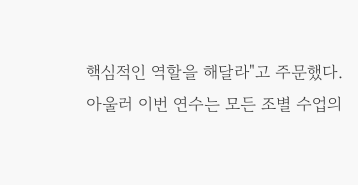핵심적인 역할을 해달라"고 주문했다.
아울러 이번 연수는 모든 조별 수업의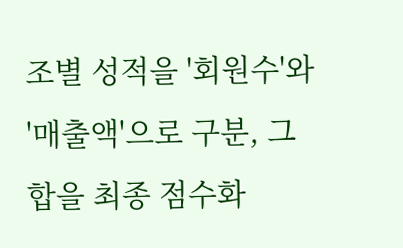조별 성적을 '회원수'와 '매출액'으로 구분, 그 합을 최종 점수화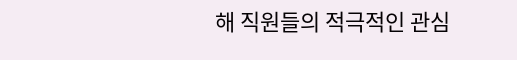해 직원들의 적극적인 관심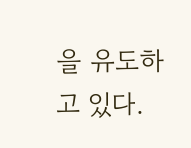을 유도하고 있다.